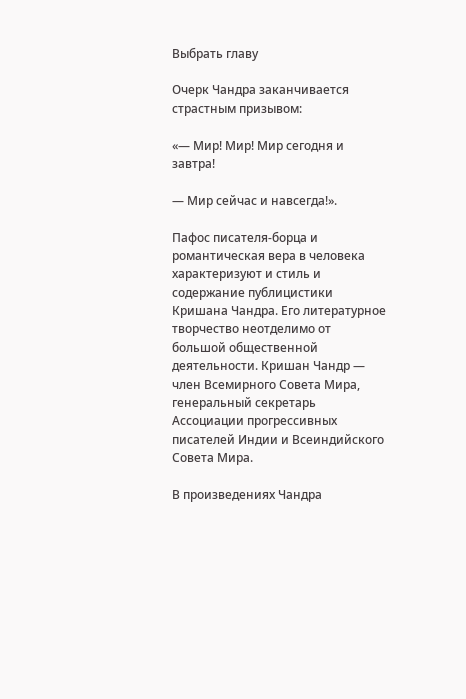Выбрать главу

Очерк Чандра заканчивается страстным призывом:

«— Мир! Мир! Мир сегодня и завтра!

— Мир сейчас и навсегда!».

Пафос писателя-борца и романтическая вера в человека характеризуют и стиль и содержание публицистики Кришана Чандра. Его литературное творчество неотделимо от большой общественной деятельности. Кришан Чандр — член Всемирного Совета Мира, генеральный секретарь Ассоциации прогрессивных писателей Индии и Всеиндийского Совета Мира.

В произведениях Чандра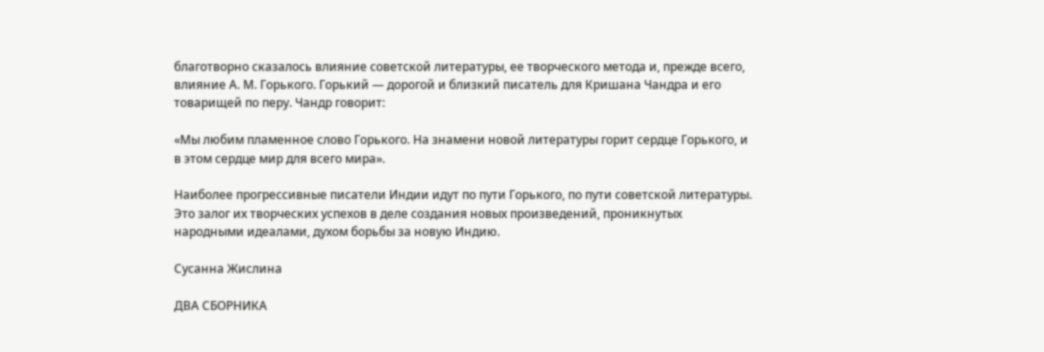благотворно сказалось влияние советской литературы, ее творческого метода и, прежде всего, влияние А. М. Горького. Горький — дорогой и близкий писатель для Кришана Чандра и его товарищей по перу. Чандр говорит:

«Мы любим пламенное слово Горького. На знамени новой литературы горит сердце Горького, и в этом сердце мир для всего мира».

Наиболее прогрессивные писатели Индии идут по пути Горького, по пути советской литературы. Это залог их творческих успехов в деле создания новых произведений, проникнутых народными идеалами, духом борьбы за новую Индию.

Сусанна Жислина

ДВА СБОРНИКА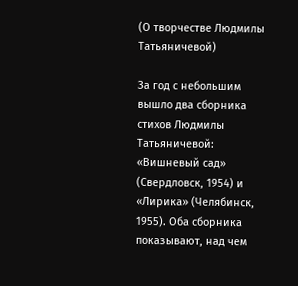(О творчестве Людмилы Татьяничевой)

За год с небольшим вышло два сборника стихов Людмилы Татьяничевой: «Вишневый сад» (Свердловск, 1954) и «Лирика» (Челябинск, 1955). Оба сборника показывают, над чем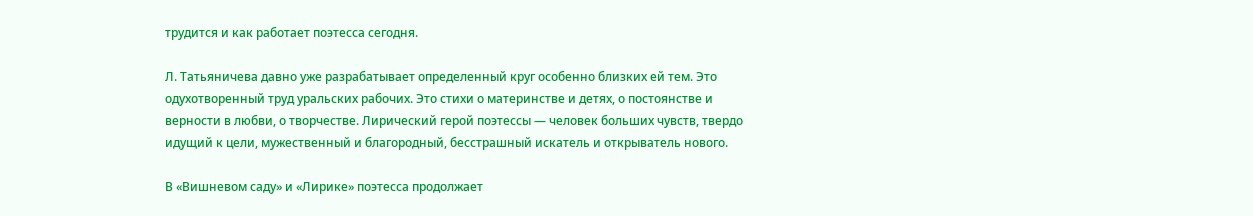трудится и как работает поэтесса сегодня.

Л. Татьяничева давно уже разрабатывает определенный круг особенно близких ей тем. Это одухотворенный труд уральских рабочих. Это стихи о материнстве и детях, о постоянстве и верности в любви, о творчестве. Лирический герой поэтессы — человек больших чувств, твердо идущий к цели, мужественный и благородный, бесстрашный искатель и открыватель нового.

В «Вишневом саду» и «Лирике» поэтесса продолжает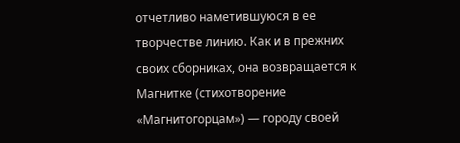отчетливо наметившуюся в ее творчестве линию. Как и в прежних своих сборниках, она возвращается к Магнитке (стихотворение «Магнитогорцам») — городу своей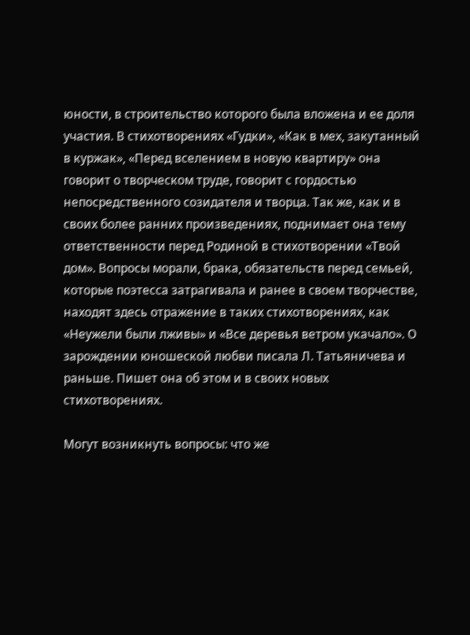юности, в строительство которого была вложена и ее доля участия. В стихотворениях «Гудки», «Как в мех, закутанный в куржак», «Перед вселением в новую квартиру» она говорит о творческом труде, говорит с гордостью непосредственного созидателя и творца. Так же, как и в своих более ранних произведениях, поднимает она тему ответственности перед Родиной в стихотворении «Твой дом». Вопросы морали, брака, обязательств перед семьей, которые поэтесса затрагивала и ранее в своем творчестве, находят здесь отражение в таких стихотворениях, как «Неужели были лживы» и «Все деревья ветром укачало». О зарождении юношеской любви писала Л. Татьяничева и раньше. Пишет она об этом и в своих новых стихотворениях.

Могут возникнуть вопросы: что же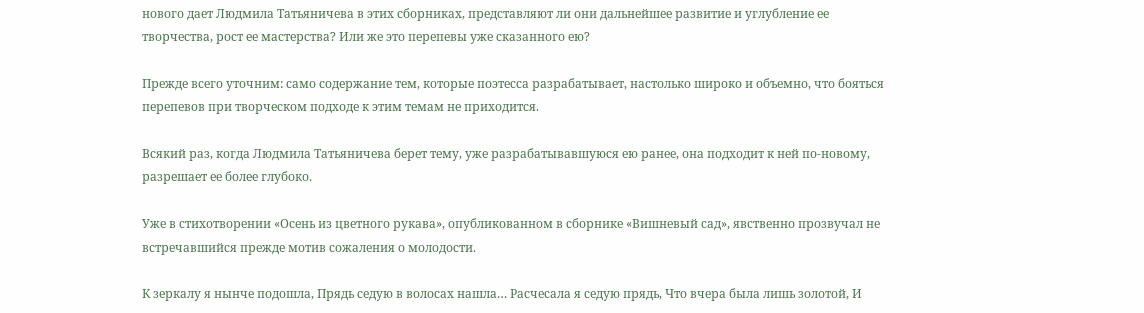нового дает Людмила Татьяничева в этих сборниках, представляют ли они дальнейшее развитие и углубление ее творчества, рост ее мастерства? Или же это перепевы уже сказанного ею?

Прежде всего уточним: само содержание тем, которые поэтесса разрабатывает, настолько широко и объемно, что бояться перепевов при творческом подходе к этим темам не приходится.

Всякий раз, когда Людмила Татьяничева берет тему, уже разрабатывавшуюся ею ранее, она подходит к ней по-новому, разрешает ее более глубоко.

Уже в стихотворении «Осень из цветного рукава», опубликованном в сборнике «Вишневый сад», явственно прозвучал не встречавшийся прежде мотив сожаления о молодости.

К зеркалу я нынче подошла, Прядь седую в волосах нашла… Расчесала я седую прядь, Что вчера была лишь золотой, И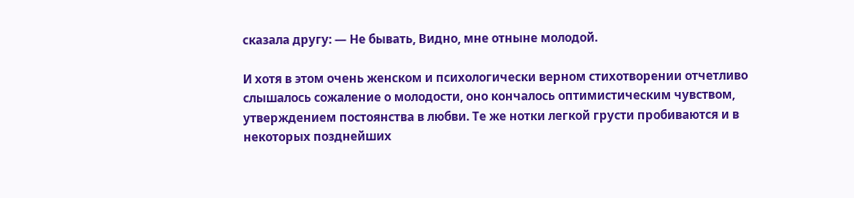сказала другу: — Не бывать, Видно, мне отныне молодой.

И хотя в этом очень женском и психологически верном стихотворении отчетливо слышалось сожаление о молодости, оно кончалось оптимистическим чувством, утверждением постоянства в любви. Те же нотки легкой грусти пробиваются и в некоторых позднейших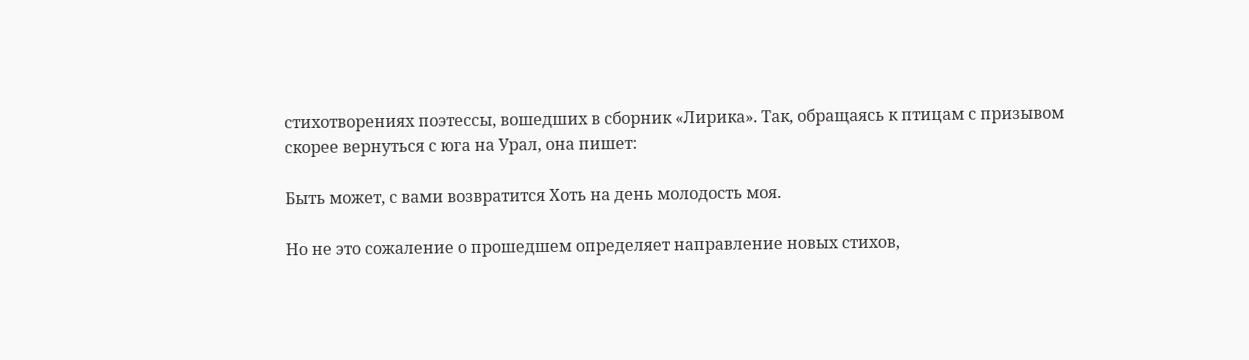стихотворениях поэтессы, вошедших в сборник «Лирика». Так, обращаясь к птицам с призывом скорее вернуться с юга на Урал, она пишет:

Быть может, с вами возвратится Хоть на день молодость моя.

Но не это сожаление о прошедшем определяет направление новых стихов,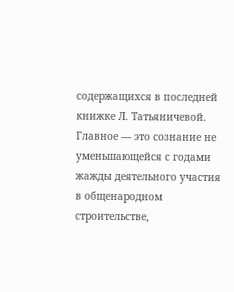содержащихся в последней книжке Л. Татьяничевой. Главное — это сознание не уменьшающейся с годами жажды деятельного участия в общенародном строительстве,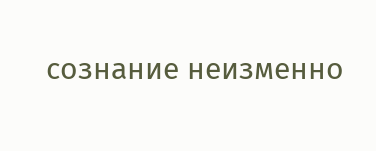сознание неизменно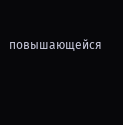повышающейся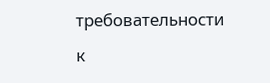требовательности к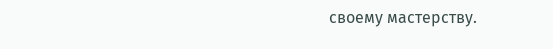своему мастерству.